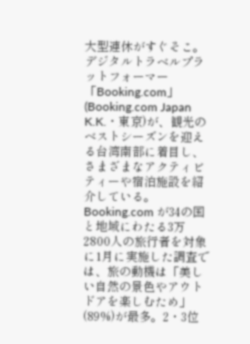大型連休がすぐそこ。デジタルトラベルプラットフォーマー「Booking.com」(Booking.com Japan K.K.・東京)が、観光のベストシーズンを迎える台湾南部に着目し、さまざまなアクティビティーや宿泊施設を紹介している。
Booking.com が34の国と地域にわたる3万2800人の旅行者を対象に1月に実施した調査では、旅の動機は「美しい自然の景色やアウトドアを楽しむため」(89%)が最多。2・3位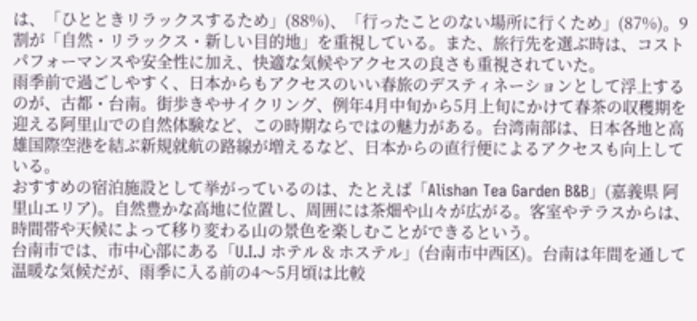は、「ひとときリラックスするため」(88%)、「行ったことのない場所に行くため」(87%)。9割が「自然・リラックス・新しい目的地」を重視している。また、旅行先を選ぶ時は、コストパフォーマンスや安全性に加え、快適な気候やアクセスの良さも重視されていた。
雨季前で過ごしやすく、日本からもアクセスのいい春旅のデスティネーションとして浮上するのが、古都・台南。街歩きやサイクリング、例年4月中旬から5月上旬にかけて春茶の収穫期を迎える阿里山での自然体験など、この時期ならではの魅力がある。台湾南部は、日本各地と高雄国際空港を結ぶ新規就航の路線が増えるなど、日本からの直行便によるアクセスも向上している。
おすすめの宿泊施設として挙がっているのは、たとえば「Alishan Tea Garden B&B」(嘉義県 阿里山エリア)。自然豊かな高地に位置し、周囲には茶畑や山々が広がる。客室やテラスからは、時間帯や天候によって移り変わる山の景色を楽しむことができるという。
台南市では、市中心部にある「U.I.J ホテル & ホステル」(台南市中西区)。台南は年間を通して温暖な気候だが、雨季に入る前の4〜5月頃は比較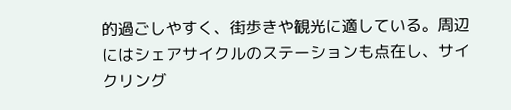的過ごしやすく、街歩きや観光に適している。周辺にはシェアサイクルのステーションも点在し、サイクリング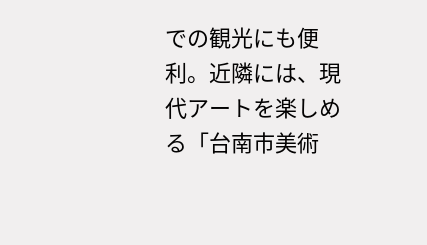での観光にも便利。近隣には、現代アートを楽しめる「台南市美術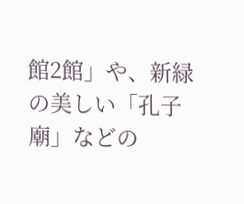館2館」や、新緑の美しい「孔子廟」などの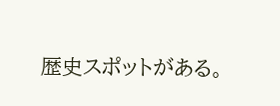歴史スポットがある。